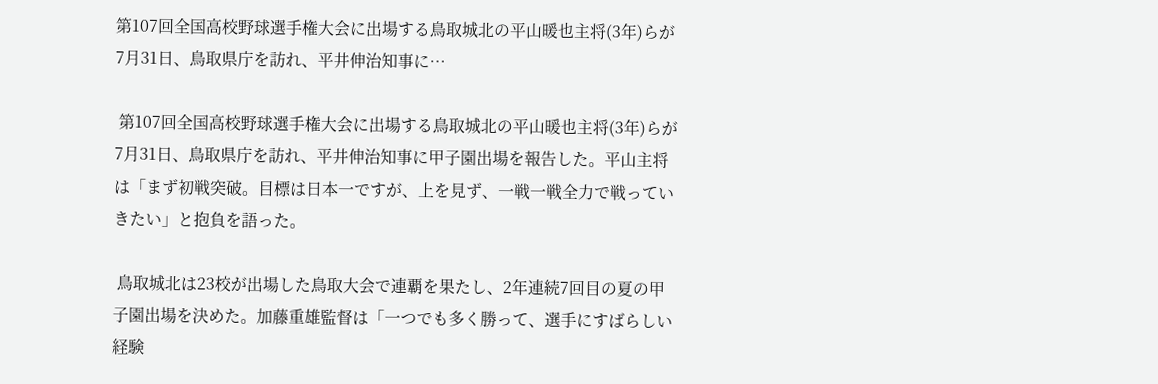第107回全国高校野球選手権大会に出場する鳥取城北の平山暖也主将(3年)らが7月31日、鳥取県庁を訪れ、平井伸治知事に…

 第107回全国高校野球選手権大会に出場する鳥取城北の平山暖也主将(3年)らが7月31日、鳥取県庁を訪れ、平井伸治知事に甲子園出場を報告した。平山主将は「まず初戦突破。目標は日本一ですが、上を見ず、一戦一戦全力で戦っていきたい」と抱負を語った。

 鳥取城北は23校が出場した鳥取大会で連覇を果たし、2年連続7回目の夏の甲子園出場を決めた。加藤重雄監督は「一つでも多く勝って、選手にすばらしい経験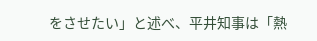をさせたい」と述べ、平井知事は「熱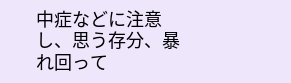中症などに注意し、思う存分、暴れ回って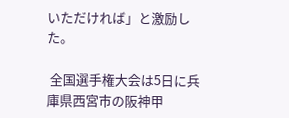いただければ」と激励した。

 全国選手権大会は5日に兵庫県西宮市の阪神甲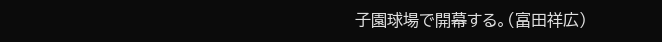子園球場で開幕する。(富田祥広)